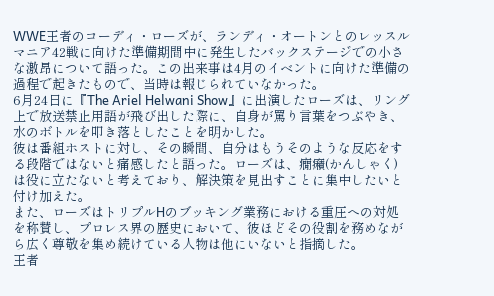WWE王者のコーディ・ローズが、ランディ・オートンとのレッスルマニア42戦に向けた準備期間中に発生したバックステージでの小さな激昂について語った。この出来事は4月のイベントに向けた準備の過程で起きたもので、当時は報じられていなかった。
6月24日に『The Ariel Helwani Show』に出演したローズは、リング上で放送禁止用語が飛び出した際に、自身が罵り言葉をつぶやき、水のボトルを叩き落としたことを明かした。
彼は番組ホストに対し、その瞬間、自分はもうそのような反応をする段階ではないと痛感したと語った。ローズは、癇癪(かんしゃく)は役に立たないと考えており、解決策を見出すことに集中したいと付け加えた。
また、ローズはトリプルHのブッキング業務における重圧への対処を称賛し、プロレス界の歴史において、彼ほどその役割を務めながら広く尊敬を集め続けている人物は他にいないと指摘した。
王者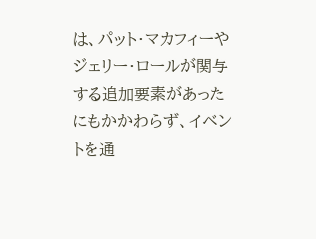は、パット・マカフィーやジェリー・ロールが関与する追加要素があったにもかかわらず、イベントを通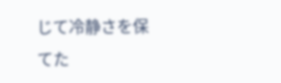じて冷静さを保てた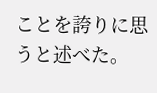ことを誇りに思うと述べた。